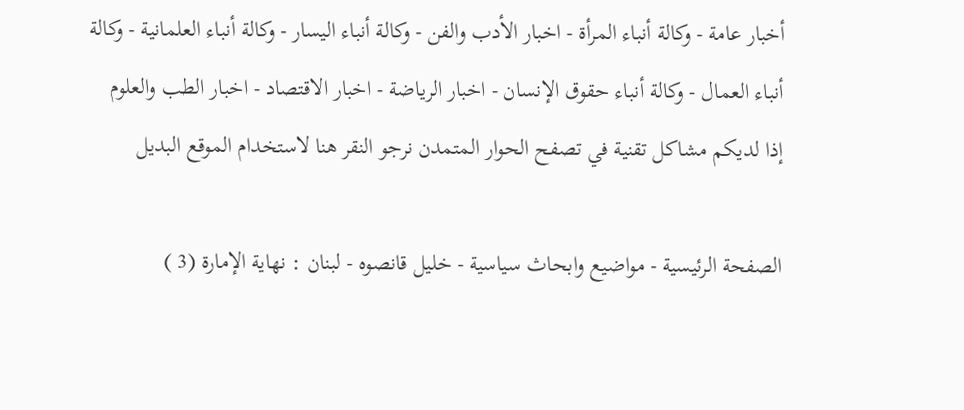أخبار عامة - وكالة أنباء المرأة - اخبار الأدب والفن - وكالة أنباء اليسار - وكالة أنباء العلمانية - وكالة أنباء العمال - وكالة أنباء حقوق الإنسان - اخبار الرياضة - اخبار الاقتصاد - اخبار الطب والعلوم
إذا لديكم مشاكل تقنية في تصفح الحوار المتمدن نرجو النقر هنا لاستخدام الموقع البديل

الصفحة الرئيسية - مواضيع وابحاث سياسية - خليل قانصوه - لبنان : نهاية الإمارة (3 )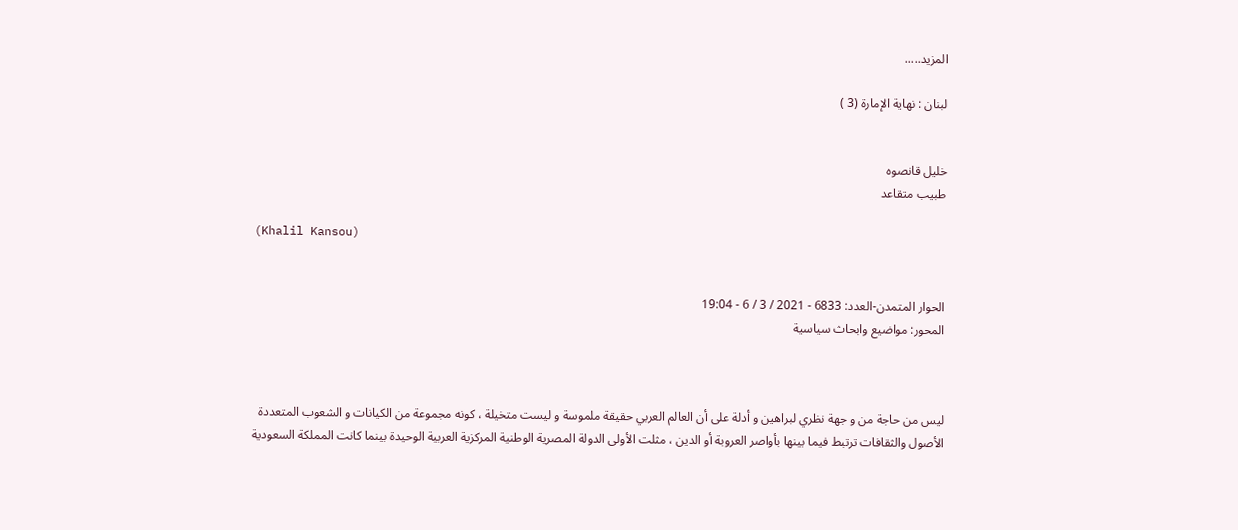المزيد.....

لبنان : نهاية الإمارة (3 )


خليل قانصوه
طبيب متقاعد

(Khalil Kansou)


الحوار المتمدن-العدد: 6833 - 2021 / 3 / 6 - 19:04
المحور: مواضيع وابحاث سياسية



ليس من حاجة من و جهة نظري لبراهين و أدلة على أن العالم العربي حقيقة ملموسة و ليست متخيلة ، كونه مجموعة من الكيانات و الشعوب المتعددة الأصول والثقافات ترتبط فيما بينها بأواصر العروبة أو الدين ، مثلت الأولى الدولة المصرية الوطنية المركزية العربية الوحيدة بينما كانت المملكة السعودية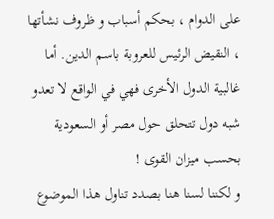على الدوام ، بحكم أسباب و ظروف نشأتها ، النقيض الرئيس للعروبة باسم الدين. أما غالبية الدول الأخرى فهي في الواقع لا تعدو شبه دول تتحلق حول مصر أو السعودية بحسب ميزان القوى !
و لكننا لسنا هنا بصدد تناول هذا الموضوع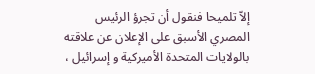إلاّ تلميحا فنقول أن تجرؤ الرئيس المصري الأسبق على الإعلان عن علاقته بالولايات المتحدة الأميركية و إسرائيل ،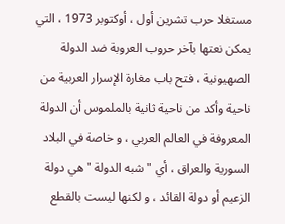مستغلا حرب تشرين أول ، أوكتوبر 1973 ، التي يمكن نعتها بآخر حروب العروبة ضد الدولة الصهيونية ، فتح باب مغارة الإسرار العربية من ناحية وأكد من ناحية ثانية بالملموس أن الدولة المعروفة في العالم العربي ، و خاصة في البلاد السورية والعراق ، أي " شبه الدولة " هي دولة الزعيم أو دولة القائد ، و لكنها ليست بالقطع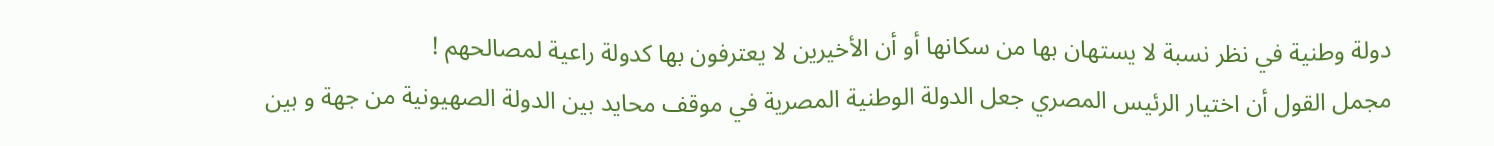دولة وطنية في نظر نسبة لا يستهان بها من سكانها أو أن الأخيرين لا يعترفون بها كدولة راعية لمصالحهم !
مجمل القول أن اختيار الرئيس المصري جعل الدولة الوطنية المصرية في موقف محايد بين الدولة الصهيونية من جهة و بين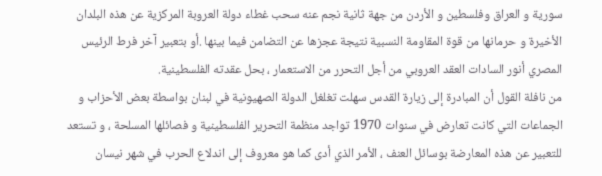سورية و العراق وفلسطين و الأردن من جهة ثانية نجم عنه سحب غطاء دولة العروبة المركزية عن هذه البلدان الأخيرة و حرمانها من قوة المقاومة النسبية نتيجة عجزها عن التضامن فيما بينها .أو بتعبير آخر فرط الرئيس المصري أنور السادات العقد العروبي من أجل التحرر من الاستعمار ، بحل عقدته الفلسطينية.
من نافلة القول أن المبادرة إلى زيارة القدس سهلت تغلغل الدولة الصهيونية في لبنان بواسطة بعض الأحزاب و الجماعات التي كانت تعارض في سنوات 1970 تواجد منظمة التحرير الفلسطينية و فصائلها المسلحة ، و تستعد للتعبير عن هذه المعارضة بوسائل العنف ، الأمر الذي أدى كما هو معروف إلى اندلاع الحرب في شهر نيسان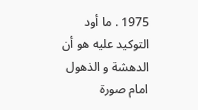1975 . ما أود التوكيد عليه هو أن الدهشة و الذهول امام صورة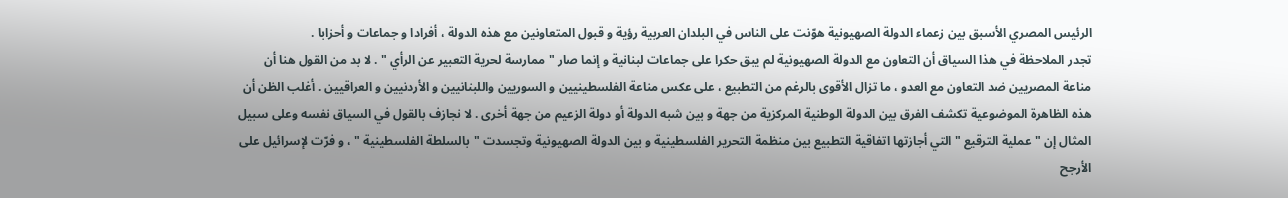الرئيس المصري الأسبق بين زعماء الدولة الصهيونية هوّنت على الناس في البلدان العربية رؤية و قبول المتعاونين مع هذه الدولة ، أفرادا و جماعات و أحزابا .
تجدر الملاحظة في هذا السياق أن التعاون مع الدولة الصهيونية لم يبق حكرا على جماعات لبنانية و إنما صار " ممارسة لحرية التعبير عن الرأي " . لا بد من القول هنا أن مناعة المصريين ضد التعاون مع العدو ، ما تزال الأقوى بالرغم من التطبيع ، على عكس مناعة الفلسطينيين و السوريين واللبنانيين و الأردنيين و العراقيين . أغلب الظن أن هذه الظاهرة الموضوعية تكشف الفرق بين الدولة الوطنية المركزية من جهة و بين شبه الدولة أو دولة الزعيم من جهة أخرى . لا نجازف بالقول في السياق نفسه وعلى سبيل المثال إن "عملية الترقيع " التي أجازتها اتفاقية التطبيع بين منظمة التحرير الفلسطينية و بين الدولة الصهيونية وتجسدت "بالسلطة الفلسطينية " ، و فرّت لإسرائيل على الأرجح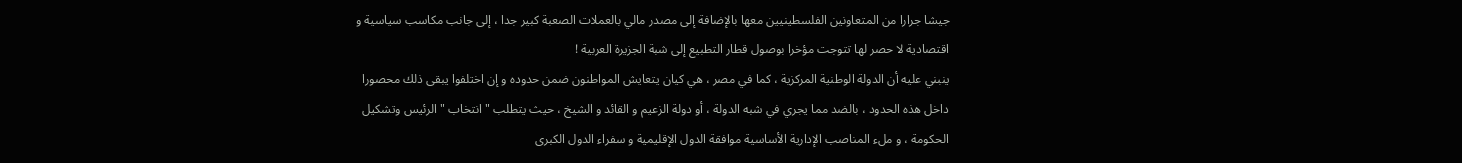جيشا جرارا من المتعاونين الفلسطينيين معها بالإضافة إلى مصدر مالي بالعملات الصعبة كبير جدا ، إلى جانب مكاسب سياسية و اقتصادية لا حصر لها تتوجت مؤخرا بوصول قطار التطبيع إلى شبة الجزيرة العربية !
ينبني عليه أن الدولة الوطنية المركزية ، كما في مصر ، هي كيان يتعايش المواطنون ضمن حدوده و إن اختلفوا يبقى ذلك محصورا داخل هذه الحدود ، بالضد مما يجري في شبه الدولة ، أو دولة الزعيم و القائد و الشيخ ، حيث يتطلب " انتخاب " الرئيس وتشكيل الحكومة ، و ملء المناصب الإدارية الأساسية موافقة الدول الإقليمية و سفراء الدول الكبرى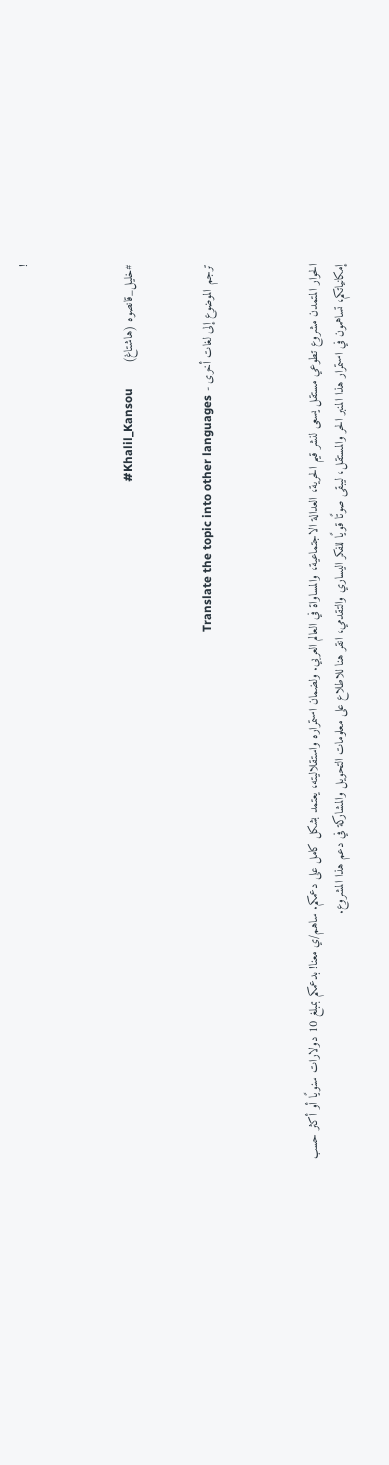!



#خليل_قانصوه (هاشتاغ)       Khalil_Kansou#


ترجم الموضوع إلى لغات أخرى - Translate the topic into other languages



الحوار المتمدن مشروع تطوعي مستقل يسعى لنشر قيم الحرية، العدالة الاجتماعية، والمساواة في العالم العربي. ولضمان استمراره واستقلاليته، يعتمد بشكل كامل على دعمكم. ساهم/ي معنا! بدعمكم بمبلغ 10 دولارات سنويًا أو أكثر حسب إمكانياتكم، تساهمون في استمرار هذا المنبر الحر والمستقل، ليبقى صوتًا قويًا للفكر اليساري والتقدمي، انقر هنا للاطلاع على معلومات التحويل والمشاركة في دعم هذا المشروع.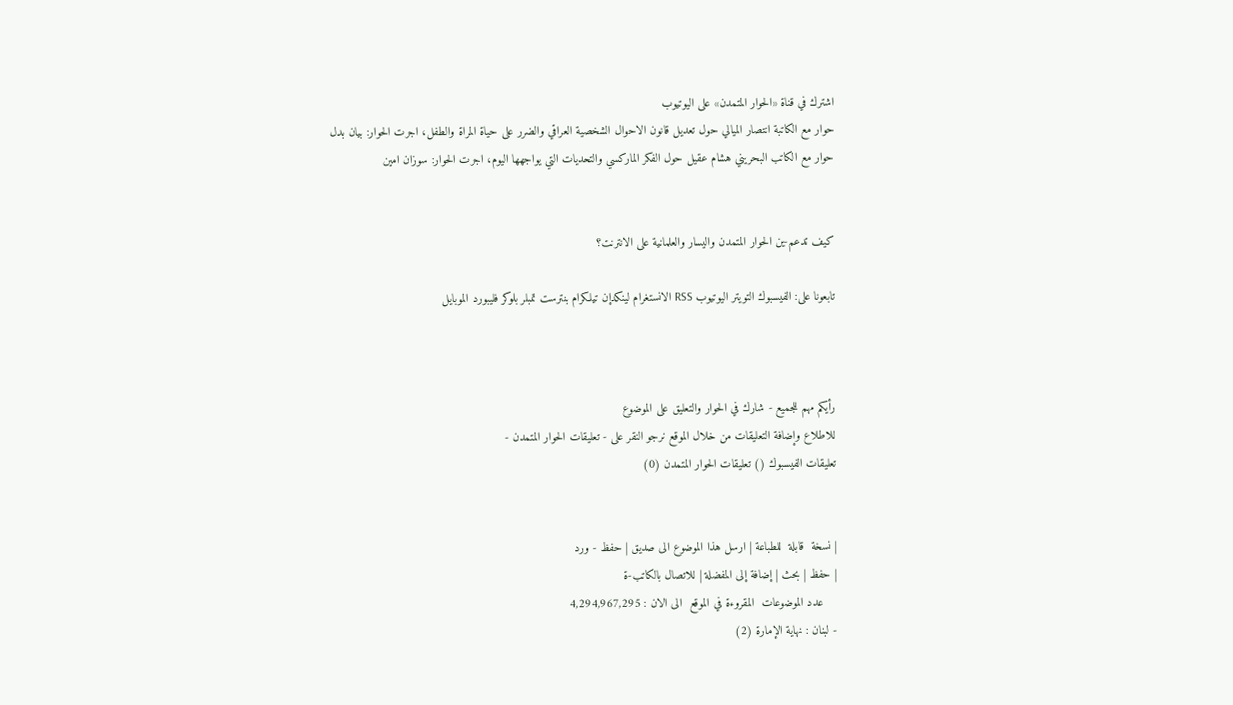اشترك في قناة «الحوار المتمدن» على اليوتيوب
حوار مع الكاتبة انتصار الميالي حول تعديل قانون الاحوال الشخصية العراقي والضرر على حياة المراة والطفل، اجرت الحوار: بيان بدل
حوار مع الكاتب البحريني هشام عقيل حول الفكر الماركسي والتحديات التي يواجهها اليوم، اجرت الحوار: سوزان امين


كيف تدعم-ين الحوار المتمدن واليسار والعلمانية على الانترنت؟

تابعونا على: الفيسبوك التويتر اليوتيوب RSS الانستغرام لينكدإن تيلكرام بنترست تمبلر بلوكر فليبورد الموبايل



رأيكم مهم للجميع - شارك في الحوار والتعليق على الموضوع
للاطلاع وإضافة التعليقات من خلال الموقع نرجو النقر على - تعليقات الحوار المتمدن -
تعليقات الفيسبوك () تعليقات الحوار المتمدن (0)


| نسخة  قابلة  للطباعة | ارسل هذا الموضوع الى صديق | حفظ - ورد
| حفظ | بحث | إضافة إلى المفضلة | للاتصال بالكاتب-ة
    عدد الموضوعات  المقروءة في الموقع  الى الان : 4,294,967,295
- لبنان : نهاية الإمارة (2)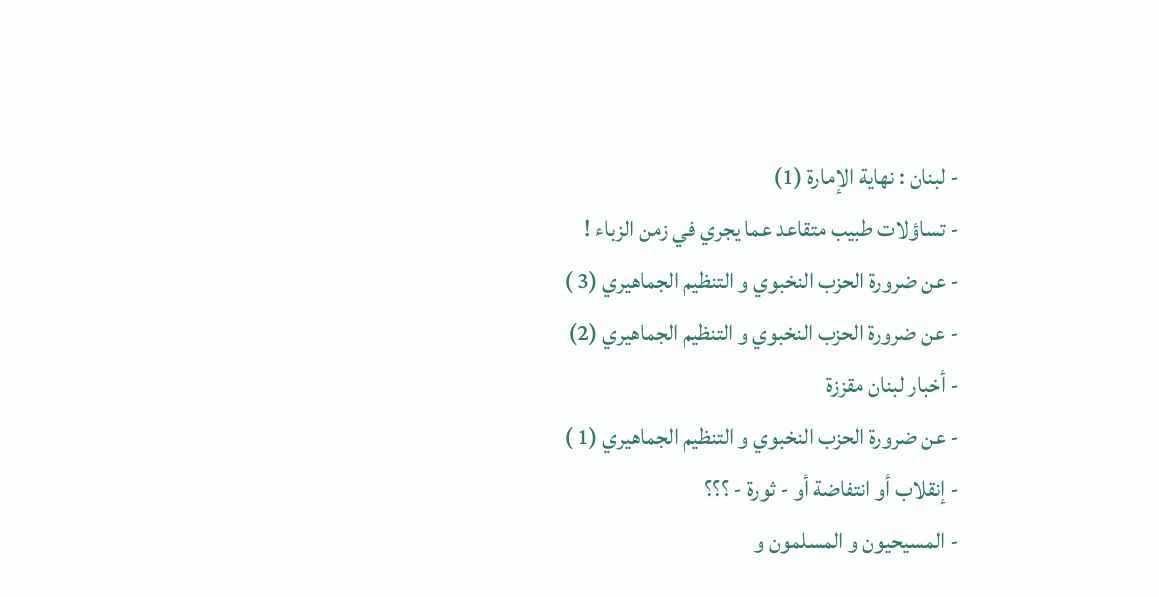- لبنان : نهاية الإمارة (1)
- تساؤلات طبيب متقاعد عما يجري في زمن الزباء !
- عن ضرورة الحزب النخبوي و التنظيم الجماهيري (3 )
- عن ضرورة الحزب النخبوي و التنظيم الجماهيري (2)
- أخبار لبنان مقززة
- عن ضرورة الحزب النخبوي و التنظيم الجماهيري (1 )
- إنقلاب أو انتفاضة أو - ثورة - ؟؟؟
- المسيحيون و المسلمون و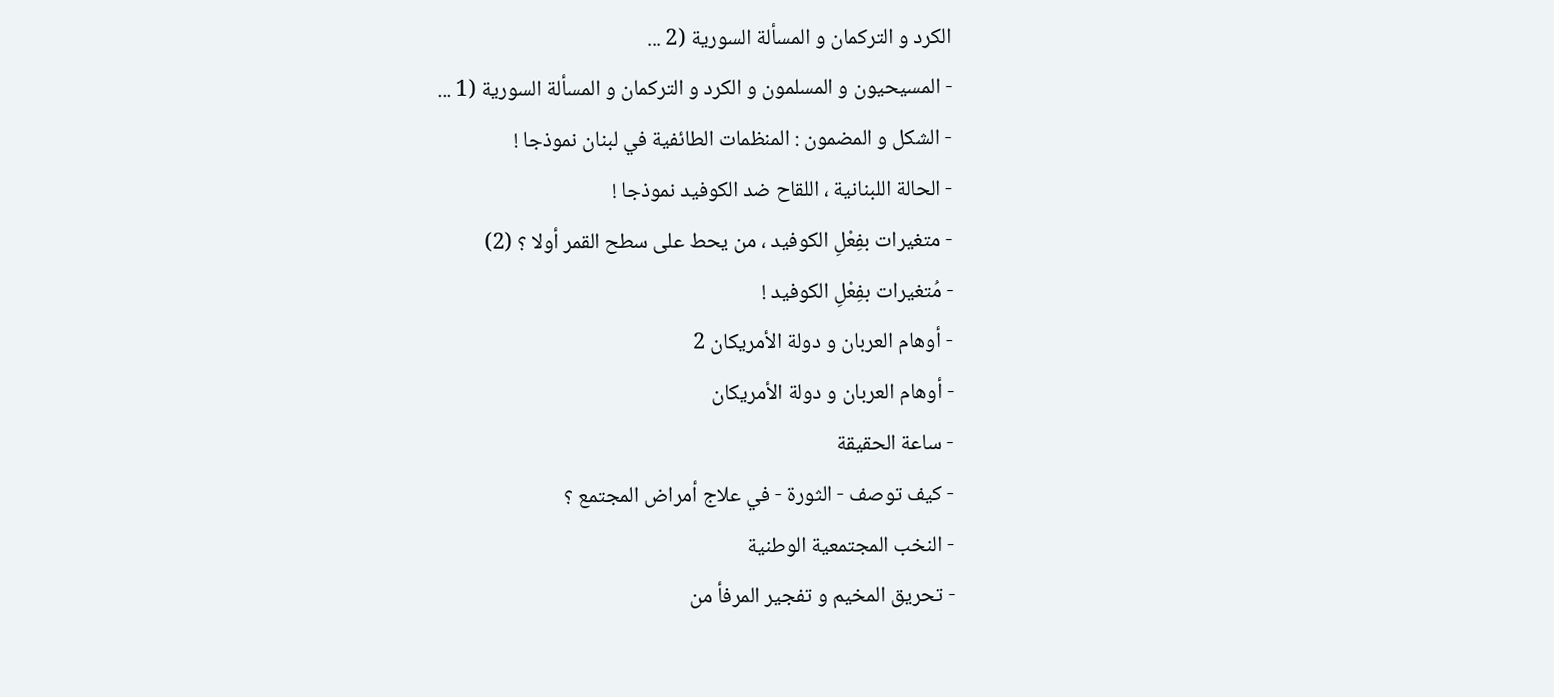الكرد و التركمان و المسألة السورية (2 ...
- المسيحيون و المسلمون و الكرد و التركمان و المسألة السورية (1 ...
- الشكل و المضمون : المنظمات الطائفية في لبنان نموذجا !
- الحالة اللبنانية ، اللقاح ضد الكوفيد نموذجا !
- متغيرات بفِعْلِ الكوفيد ، من يحط على سطح القمر أولا ؟ (2)
- مُتغيرات بفِعْلِ الكوفيد !
- أوهام العربان و دولة الأمريكان 2
- أوهام العربان و دولة الأمريكان
- ساعة الحقيقة
- كيف توصف - الثورة - في علاج أمراض المجتمع ؟
- النخب المجتمعية الوطنية
- تحريق المخيم و تفجير المرفأ من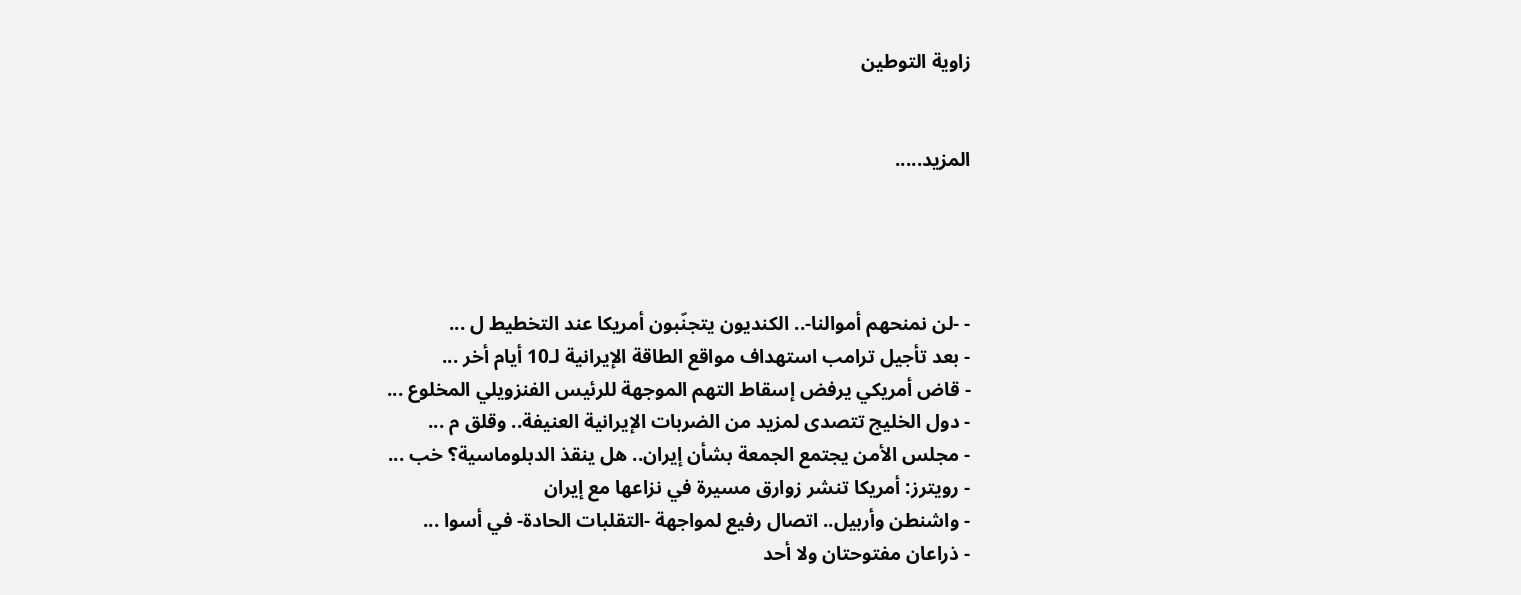زاوية التوطين


المزيد.....




- -لن نمنحهم أموالنا-.. الكنديون يتجنّبون أمريكا عند التخطيط ل ...
- بعد تأجيل ترامب استهداف مواقع الطاقة الإيرانية لـ10 أيام أخر ...
- قاض أمريكي يرفض إسقاط التهم الموجهة للرئيس الفنزويلي المخلوع ...
- دول الخليج تتصدى لمزيد من الضربات الإيرانية العنيفة.. وقلق م ...
- مجلس الأمن يجتمع الجمعة بشأن إيران.. هل ينقذ الدبلوماسية؟ خب ...
- رويترز: أمريكا تنشر زوارق مسيرة في نزاعها مع إيران
- واشنطن وأربيل.. اتصال رفيع لمواجهة -التقلبات الحادة- في أسوا ...
- ذراعان مفتوحتان ولا أحد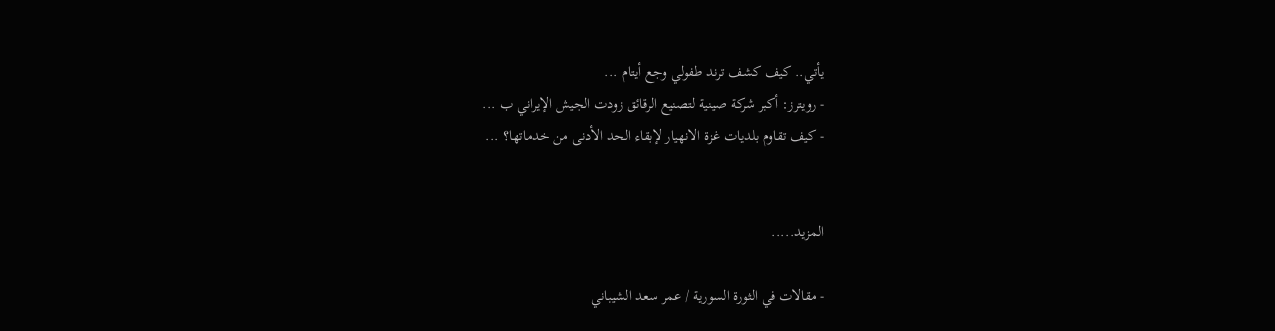يأتي.. كيف كشف ترند طفولي وجع أيتام ...
- رويترز: أكبر شركة صينية لتصنيع الرقائق زودت الجيش الإيراني ب ...
- كيف تقاوم بلديات غزة الانهيار لإبقاء الحد الأدنى من خدماتها؟ ...


المزيد.....

- مقالات في الثورة السورية / عمر سعد الشيباني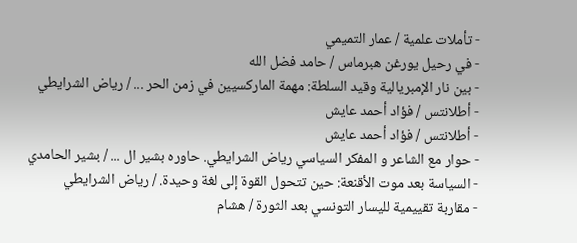- تأملات علمية / عمار التميمي
- في رحيل يورغن هبرماس / حامد فضل الله
- بين نار الإمبريالية وقيد السلطة: مهمة الماركسيين في زمن الحر ... / رياض الشرايطي
- أطلانتس / فؤاد أحمد عايش
- أطلانتس / فؤاد أحمد عايش
- حوار مع الشاعر و المفكر السياسي رياض الشرايطي. حاوره بشير ال ... / بشير الحامدي
- السياسة بعد موت الأقنعة: حين تتحول القوة إلى لغة وحيدة. / رياض الشرايطي
- مقاربة تقييمية لليسار التونسي بعد الثورة / هشام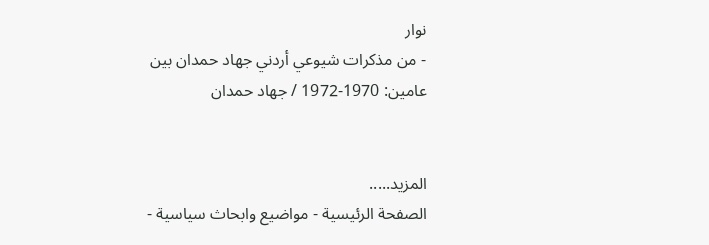نوار
- من مذكرات شيوعي أردني جهاد حمدان بين عامين: 1970-1972 / جهاد حمدان


المزيد.....
الصفحة الرئيسية - مواضيع وابحاث سياسية -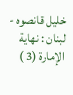خليل قانصوه - لبنان : نهاية الإمارة (3 )